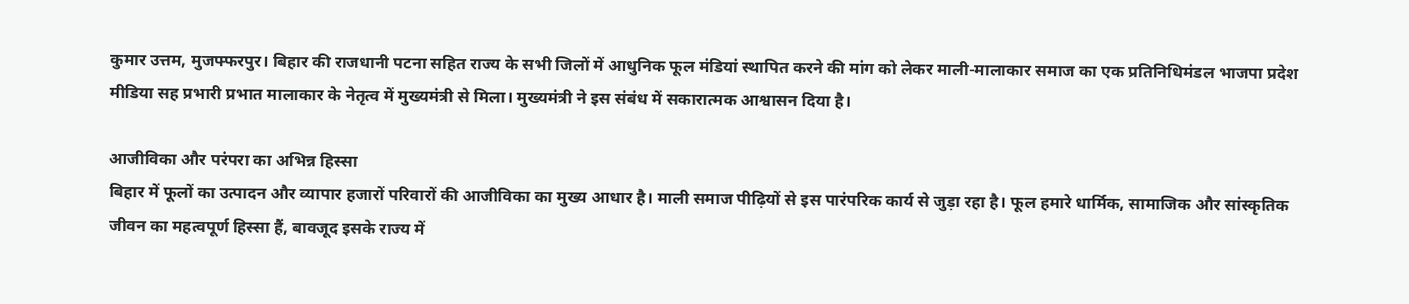कुमार उत्तम, मुजफ्फरपुर। बिहार की राजधानी पटना सहित राज्य के सभी जिलों में आधुनिक फूल मंडियां स्थापित करने की मांग को लेकर माली-मालाकार समाज का एक प्रतिनिधिमंडल भाजपा प्रदेश मीडिया सह प्रभारी प्रभात मालाकार के नेतृत्व में मुख्यमंत्री से मिला। मुख्यमंत्री ने इस संबंध में सकारात्मक आश्वासन दिया है।

आजीविका और परंपरा का अभिन्न हिस्सा
बिहार में फूलों का उत्पादन और व्यापार हजारों परिवारों की आजीविका का मुख्य आधार है। माली समाज पीढ़ियों से इस पारंपरिक कार्य से जुड़ा रहा है। फूल हमारे धार्मिक, सामाजिक और सांस्कृतिक जीवन का महत्वपूर्ण हिस्सा हैं, बावजूद इसके राज्य में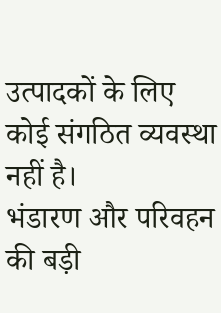उत्पादकों के लिए कोई संगठित व्यवस्था नहीं है।
भंडारण और परिवहन की बड़ी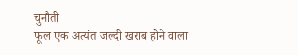चुनौती
फूल एक अत्यंत जल्दी खराब होने वाला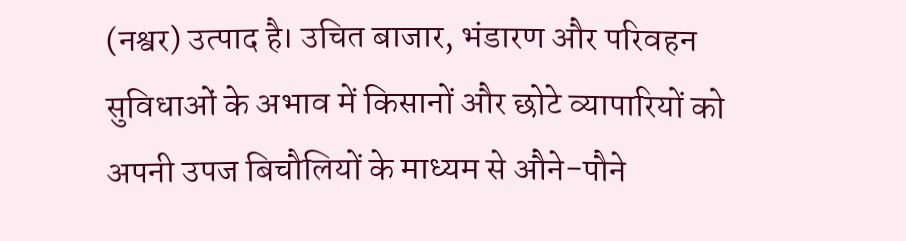(नश्वर) उत्पाद है। उचित बाजार, भंडारण और परिवहन सुविधाओं के अभाव में किसानों और छोटे व्यापारियों को अपनी उपज बिचौलियों के माध्यम से औने-पौने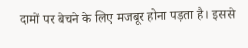दामों पर बेचने के लिए मजबूर होना पड़ता है। इससे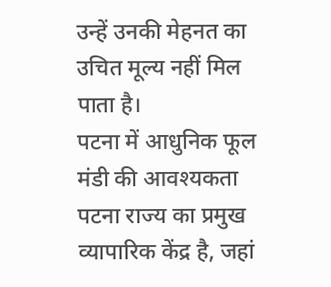उन्हें उनकी मेहनत का उचित मूल्य नहीं मिल पाता है।
पटना में आधुनिक फूल मंडी की आवश्यकता
पटना राज्य का प्रमुख व्यापारिक केंद्र है, जहां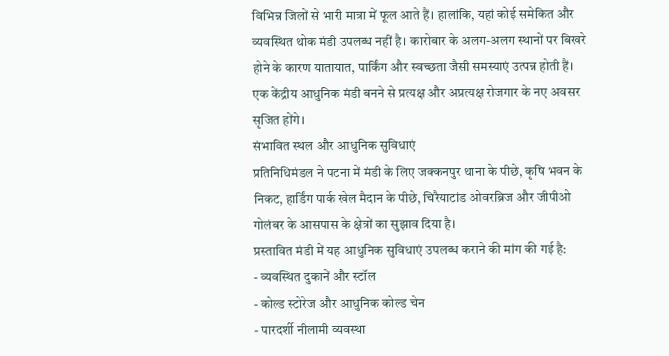विभिन्न जिलों से भारी मात्रा में फूल आते हैं। हालांकि, यहां कोई समेकित और व्यवस्थित थोक मंडी उपलब्ध नहीं है। कारोबार के अलग-अलग स्थानों पर बिखरे होने के कारण यातायात, पार्किंग और स्वच्छता जैसी समस्याएं उत्पन्न होती हैं। एक केंद्रीय आधुनिक मंडी बनने से प्रत्यक्ष और अप्रत्यक्ष रोजगार के नए अवसर सृजित होंगे।
संभावित स्थल और आधुनिक सुविधाएं
प्रतिनिधिमंडल ने पटना में मंडी के लिए जक्कनपुर थाना के पीछे, कृषि भवन के निकट, हार्डिंग पार्क खेल मैदान के पीछे, चिरैयाटांड ओवरब्रिज और जीपीओ गोलंबर के आसपास के क्षेत्रों का सुझाव दिया है।
प्रस्तावित मंडी में यह आधुनिक सुविधाएं उपलब्ध कराने की मांग की गई है:
- व्यवस्थित दुकानें और स्टॉल
- कोल्ड स्टोरेज और आधुनिक कोल्ड चेन
- पारदर्शी नीलामी व्यवस्था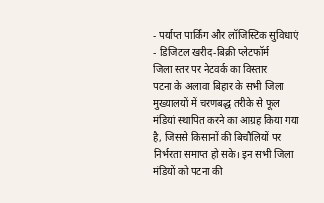- पर्याप्त पार्किंग और लॉजिस्टिक सुविधाएं
- डिजिटल खरीद-बिक्री प्लेटफॉर्म
जिला स्तर पर नेटवर्क का विस्तार
पटना के अलावा बिहार के सभी जिला मुख्यालयों में चरणबद्ध तरीके से फूल मंडियां स्थापित करने का आग्रह किया गया है, जिससे किसानों की बिचौलियों पर निर्भरता समाप्त हो सके। इन सभी जिला मंडियों को पटना की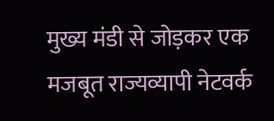मुख्य मंडी से जोड़कर एक मजबूत राज्यव्यापी नेटवर्क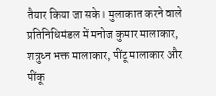तैयार किया जा सके। मुलाकात करने वाले प्रतिनिधिमंडल में मनोज कुमार मालाकार, शत्रुध्न भक्त मालाकार, पींटू मालाकार और पींकू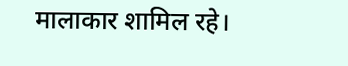मालाकार शामिल रहे।